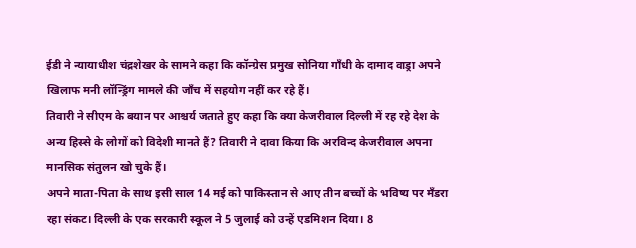ईडी ने न्यायाधीश चंद्रशेखर के सामने कहा कि कॉन्ग्रेस प्रमुख सोनिया गाँधी के दामाद वाड्रा अपने खिलाफ मनी लॉन्ड्रिंग मामले की जाँच में सहयोग नहीं कर रहे हैं।
तिवारी ने सीएम के बयान पर आश्चर्य जताते हुए कहा कि क्या केजरीवाल दिल्ली में रह रहे देश के अन्य हिस्से के लोगों को विदेशी मानते हैं? तिवारी ने दावा किया कि अरविन्द केजरीवाल अपना मानसिक संतुलन खो चुके हैं।
अपने माता-पिता के साथ इसी साल 14 मई को पाकिस्तान से आए तीन बच्चों के भविष्य पर मॅंडरा रहा संकट। दिल्ली के एक सरकारी स्कूल ने 5 जुलाई को उन्हें एडमिशन दिया। 8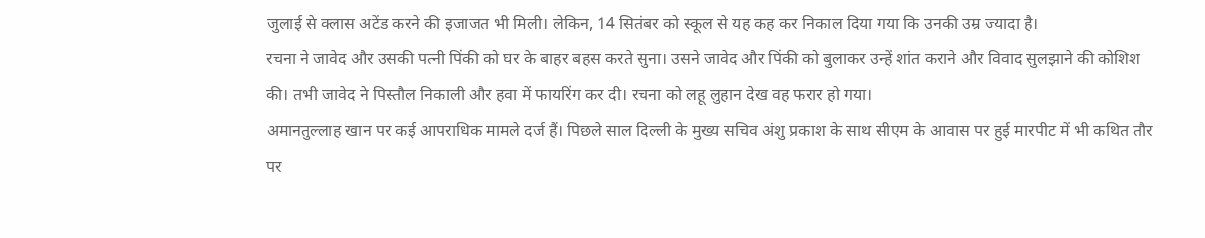जुलाई से क्लास अटेंड करने की इजाजत भी मिली। लेकिन, 14 सितंबर को स्कूल से यह कह कर निकाल दिया गया कि उनकी उम्र ज्यादा है।
रचना ने जावेद और उसकी पत्नी पिंकी को घर के बाहर बहस करते सुना। उसने जावेद और पिंकी को बुलाकर उन्हें शांत कराने और विवाद सुलझाने की कोशिश की। तभी जावेद ने पिस्तौल निकाली और हवा में फायरिंग कर दी। रचना को लहू लुहान देख वह फरार हो गया।
अमानतुल्लाह खान पर कई आपराधिक मामले दर्ज हैं। पिछले साल दिल्ली के मुख्य सचिव अंशु प्रकाश के साथ सीएम के आवास पर हुई मारपीट में भी कथित तौर पर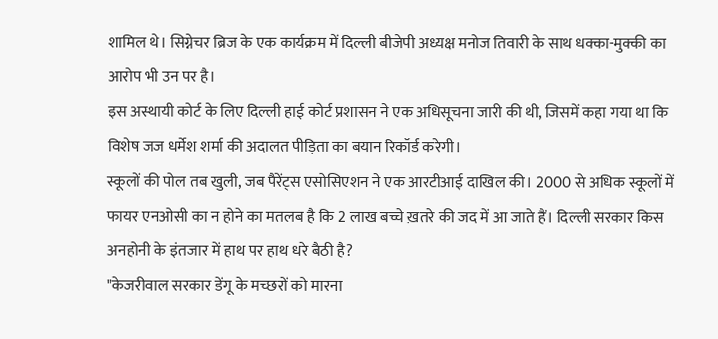शामिल थे। सिग्नेचर ब्रिज के एक कार्यक्रम में दिल्ली बीजेपी अध्यक्ष मनोज तिवारी के साथ धक्का-मुक्की का आरोप भी उन पर है।
इस अस्थायी कोर्ट के लिए दिल्ली हाई कोर्ट प्रशासन ने एक अधिसूचना जारी की थी, जिसमें कहा गया था कि विशेष जज धर्मेश शर्मा की अदालत पीड़िता का बयान रिकॉर्ड करेगी।
स्कूलों की पोल तब खुली, जब पैरेंट्स एसोसिएशन ने एक आरटीआई दाखिल की। 2000 से अधिक स्कूलों में फायर एनओसी का न होने का मतलब है कि 2 लाख बच्चे ख़तरे की जद में आ जाते हैं। दिल्ली सरकार किस अनहोनी के इंतजार में हाथ पर हाथ धरे बैठी है?
"केजरीवाल सरकार डेंगू के मच्छरों को मारना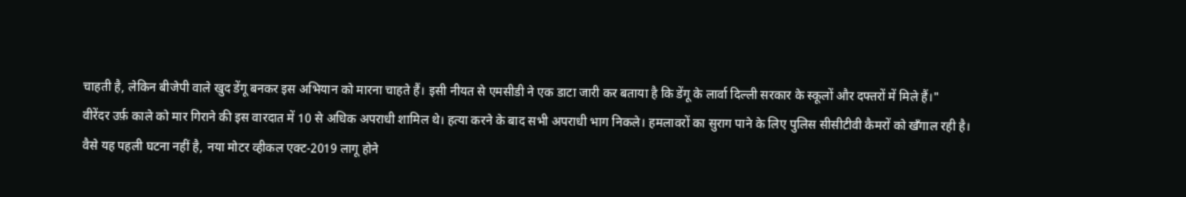चाहती है, लेकिन बीजेपी वाले खुद डेंगू बनकर इस अभियान को मारना चाहते हैं। इसी नीयत से एमसीडी ने एक डाटा जारी कर बताया है कि डेंगू के लार्वा दिल्ली सरकार के स्कूलों और दफ्तरों में मिले हैं।"
वीरेंदर उर्फ़ काले को मार गिराने की इस वारदात में 10 से अधिक अपराधी शामिल थे। हत्या करने के बाद सभी अपराधी भाग निकले। हमलावरों का सुराग पाने के लिए पुलिस सीसीटीवी कैमरों को खँगाल रही है।
वैसे यह पहली घटना नहीं है, नया मोटर व्हीकल एक्ट-2019 लागू होने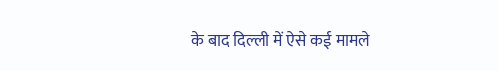के बाद दिल्ली में ऐसे कई मामले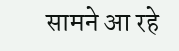सामने आ रहे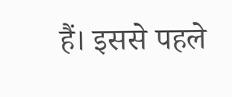हैं। इससे पहले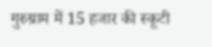गुरुग्राम में 15 हजार की स्कूटी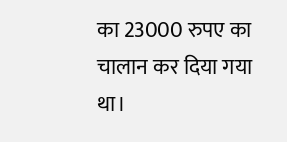का 23000 रुपए का चालान कर दिया गया था।